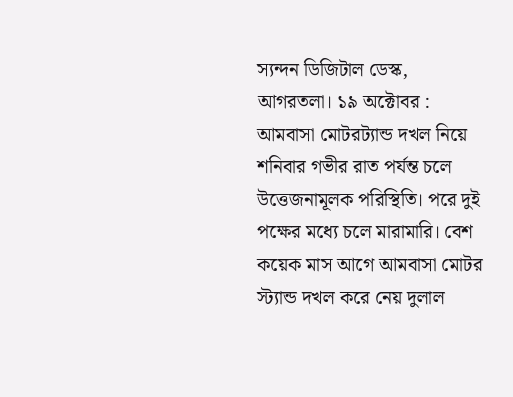স্যন্দন ডিজিটাল ডেস্ক, আগরতলা। ১৯ অক্টোবর : আমবাসা মোটরট্যান্ড দখল নিয়ে শনিবার গভীর রাত পর্যন্ত চলে উত্তেজনামূলক পরিস্থিতি। পরে দুই পক্ষের মধ্যে চলে মারামারি। বেশ কয়েক মাস আগে আমবাসা মোটর স্ট্যান্ড দখল করে নেয় দুলাল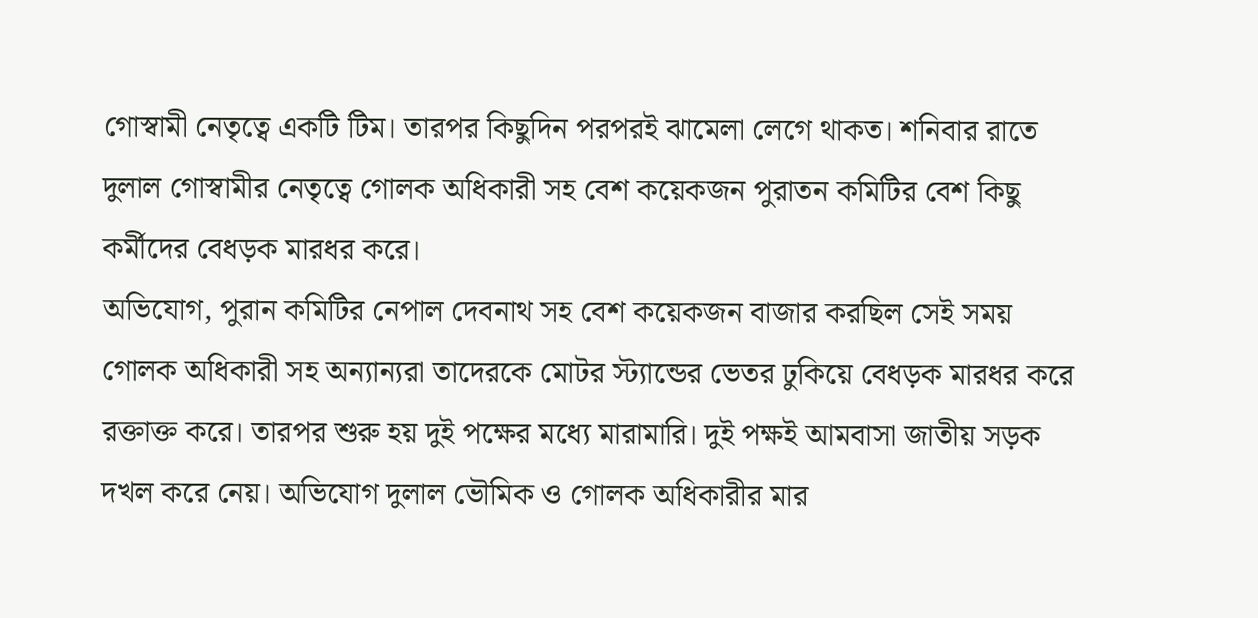গোস্বামী নেতৃত্বে একটি টিম। তারপর কিছুদিন পরপরই ঝামেলা লেগে থাকত। শনিবার রাতে দুলাল গোস্বামীর নেতৃত্বে গোলক অধিকারী সহ বেশ কয়েকজন পুরাতন কমিটির বেশ কিছু কর্মীদের বেধড়ক মারধর করে।
অভিযোগ, পুরান কমিটির নেপাল দেবনাথ সহ বেশ কয়েকজন বাজার করছিল সেই সময় গোলক অধিকারী সহ অন্যান্যরা তাদেরকে মোটর স্ট্যান্ডের ভেতর ঢুকিয়ে বেধড়ক মারধর করে রক্তাক্ত করে। তারপর শুরু হয় দুই পক্ষের মধ্যে মারামারি। দুই পক্ষই আমবাসা জাতীয় সড়ক দখল করে নেয়। অভিযোগ দুলাল ভৌমিক ও গোলক অধিকারীর মার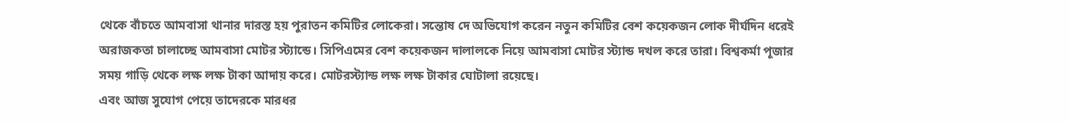থেকে বাঁচতে আমবাসা থানার দারস্ত হয় পুরাতন কমিটির লোকেরা। সন্তোষ দে অভিযোগ করেন নতুন কমিটির বেশ কয়েকজন লোক দীর্ঘদিন ধরেই অরাজকতা চালাচ্ছে আমবাসা মোটর স্ট্যান্ডে। সিপিএমের বেশ কয়েকজন দালালকে নিয়ে আমবাসা মোটর স্ট্যান্ড দখল করে তারা। বিশ্বকর্মা পূজার সময় গাড়ি থেকে লক্ষ লক্ষ টাকা আদায় করে। মোটরস্ট্যান্ড লক্ষ লক্ষ টাকার ঘোটালা রয়েছে।
এবং আজ সুযোগ পেয়ে তাদেরকে মারধর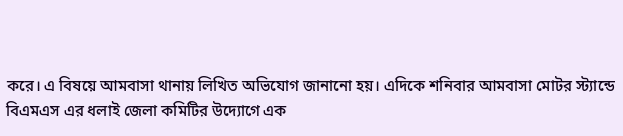করে। এ বিষয়ে আমবাসা থানায় লিখিত অভিযোগ জানানো হয়। এদিকে শনিবার আমবাসা মোটর স্ট্যান্ডে বিএমএস এর ধলাই জেলা কমিটির উদ্যোগে এক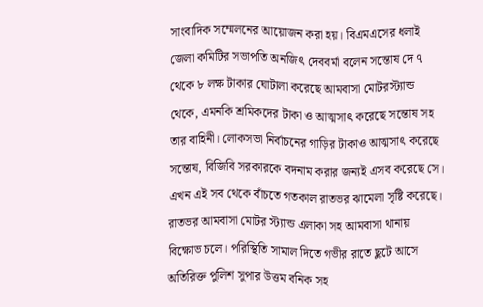সাংবাদিক সম্মেলনের আয়োজন করা হয়। বিএমএসের ধলাই জেলা কমিটির সভাপতি অনজিৎ দেববর্মা বলেন সন্তোষ দে ৭ থেকে ৮ লক্ষ টাকার ঘোটালা করেছে আমবাসা মোটরস্ট্যান্ড থেকে, এমনকি শ্রমিকদের টাকা ও আত্মসাৎ করেছে সন্তোষ সহ তার বাহিনী। লোকসভা নির্বাচনের গাড়ির টাকাও আত্মসাৎ করেছে সন্তোষ, বিজিবি সরকারকে বদনাম করার জন্যই এসব করেছে সে। এখন এই সব থেকে বাঁচতে গতকাল রাতভর ঝামেলা সৃষ্টি করেছে। রাতভর আমবাসা মোটর স্ট্যান্ড এলাকা সহ আমবাসা থানায় বিক্ষোভ চলে। পরিস্থিতি সামাল দিতে গভীর রাতে ছুটে আসে অতিরিক্ত পুলিশ সুপার উত্তম বনিক সহ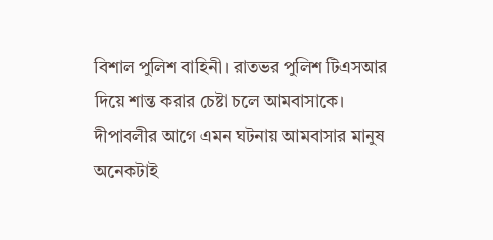বিশাল পুলিশ বাহিনী। রাতভর পুলিশ টিএসআর দিয়ে শান্ত করার চেষ্টা চলে আমবাসাকে। দীপাবলীর আগে এমন ঘটনায় আমবাসার মানুষ অনেকটাই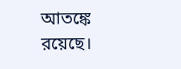আতঙ্কে রয়েছে।